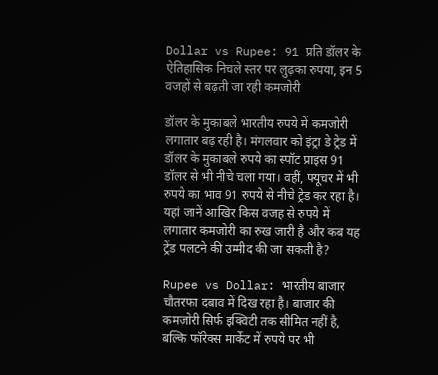Dollar vs Rupee: 91 प्रति डॉलर के ऐतिहासिक निचले स्तर पर लुढ़का रुपया, इन 5 वजहों से बढ़ती जा रही कमजोरी

डॉलर के मुकाबले भारतीय रुपये में कमजोरी लगातार बढ़ रही है। मंगलवार को इंट्रा डे ट्रेड में डॉलर के मुकाबले रुपये का स्पॉट प्राइस 91 डॉलर से भी नीचे चला गया। वहीं, फ्यूचर में भी रुपये का भाव 91 रुपये से नीचे ट्रेड कर रहा है। यहां जानें आखिर किस वजह से रुपये में लगातार कमजोरी का रुख जारी है और कब यह ट्रेंड पलटने की उम्मीद की जा सकती है?

Rupee vs Dollar: भारतीय बाजार चौतरफा दबाव में दिख रहा है। बाजार की कमजोरी सिर्फ इक्विटी तक सीमित नहीं है, बल्कि फॉरेक्स मार्केट में रुपये पर भी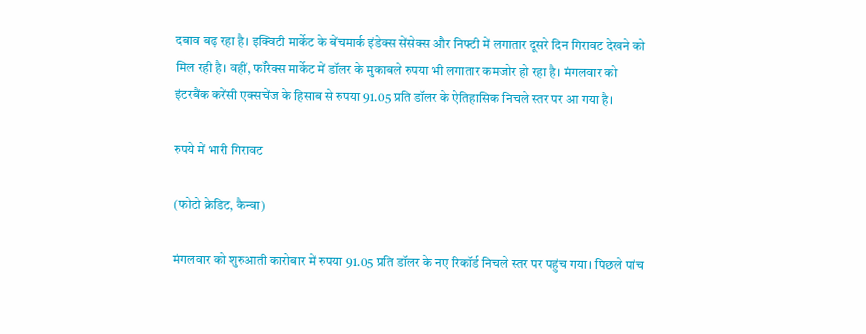दबाव बढ़ रहा है। इक्विटी मार्केट के बेंचमार्क इंडेक्स सेंसेक्स और निफ्टी में लगातार दूसरे दिन गिरावट देखने को मिल रही है। वहीं, फॉरेक्स मार्केट में डॉलर के मुकाबले रुपया भी लगातार कमजोर हो रहा है। मंगलवार को इंटरबैंक करेंसी एक्सचेंज के हिसाब से रुपया 91.05 प्रति डॉलर के ऐतिहासिक निचले स्तर पर आ गया है।

रुपये में भारी गिरावट

(फोटो क्रेडिट, कैन्वा)

मंगलवार को शुरुआती कारोबार में रुपया 91.05 प्रति डॉलर के नए रिकॉर्ड निचले स्तर पर पहुंच गया। पिछले पांच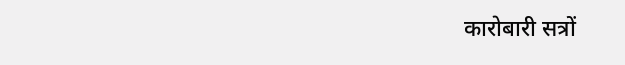कारोबारी सत्रों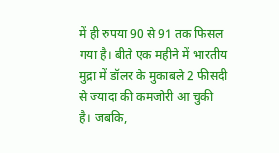में ही रुपया 90 से 91 तक फिसल गया है। बीते एक महीने में भारतीय मुद्रा में डॉलर के मुकाबले 2 फीसदी से ज्यादा की कमजोरी आ चुकी है। जबकि,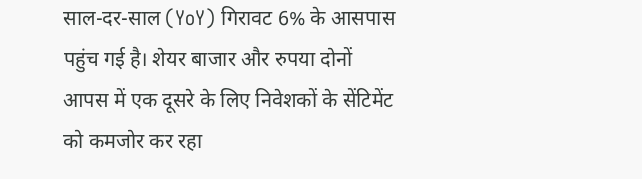साल-दर-साल (YoY) गिरावट 6% के आसपास पहुंच गई है। शेयर बाजार और रुपया दोनों आपस में एक दूसरे के लिए निवेशकों के सेंटिमेंट को कमजोर कर रहा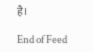है।

End of Feed